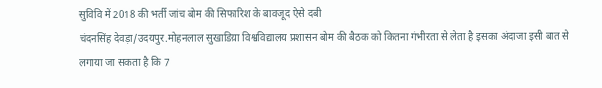सुविवि में 2018 की भर्ती जांच बोम की सिफारिश के बावजूद ऐसे दबी
चंदनसिंह देवड़ा/उदयपुर.मोहनलाल सुखाडिय़ा विश्वविद्यालय प्रशासन बोम की बैठक को कितना गंभीरता से लेता है इसका अंदाजा इसी बात से लगाया जा सकता है कि 7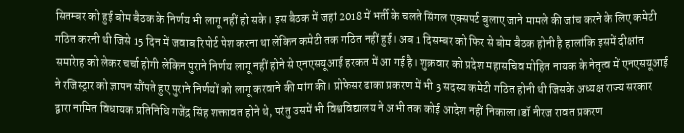सितम्बर को हुई बोम बैठक के निर्णय भी लागू नहीं हो सके। इस बैठक में जहां 2018 में भर्ती के चलते सिंगल एक्सपर्ट बुलाए जाने मामले की जांच करने के लिए कमेटी गठित करनी थी जिसे 15 दिन में जवाब रिपोर्ट पेश करना था लेकिन कमेटी तक गठित नहीं हुई। अब 1 दिसम्बर को फिर से बोम बैठक होनी है हालांकि इसमें दीक्षांत समारेाह को लेकर चर्चा होगी लेकिन पुराने निर्णय लागू नहीं होने से एनएसयूआई हरकत में आ गई है। शुक्रवार को प्रदेश महासचिव मोहित नायक के नेतृत्व में एनएसयूआई ने रजिस्ट्रार को ज्ञापन सौंपते हुए पुराने निर्णयों को लागू करवाने की मांग की। प्रोफेसर ढाका प्रकरण में भी 3 सदस्य कमेटी गठित होनी थी जिसके अध्यक्ष राज्य सरकार द्वारा नामित विधायक प्रतिनिधि गजेंद्र सिंह शक्तावत होने थे, परंतु उसमें भी विश्वविद्यालय ने अभी तक कोई आदेश नहीं निकाला।डॉ नीरज रावत प्रकरण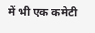में भी एक कमेटी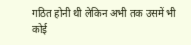गठित होनी थी लेकिन अभी तक उसमें भी कोई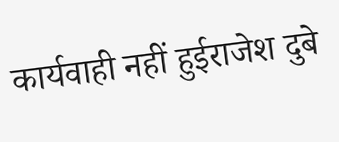कार्यवाही नहीं हुईराजेश दुबे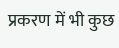प्रकरण में भी कुछ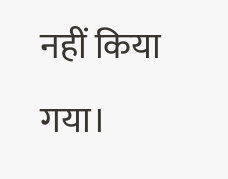नहीं किया गया।